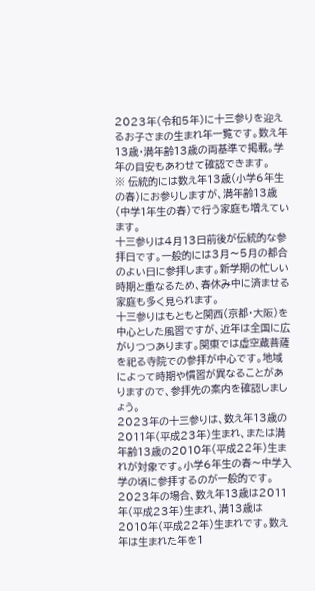2023年(令和5年)に十三参りを迎えるお子さまの生まれ年一覧です。数え年13歳・満年齢13歳の両基準で掲載。学年の目安もあわせて確認できます。
※ 伝統的には数え年13歳(小学6年生の春)にお参りしますが、満年齢13歳(中学1年生の春)で行う家庭も増えています。
十三参りは4月13日前後が伝統的な参拝日です。一般的には3月〜5月の都合のよい日に参拝します。新学期の忙しい時期と重なるため、春休み中に済ませる家庭も多く見られます。
十三参りはもともと関西(京都・大阪)を中心とした風習ですが、近年は全国に広がりつつあります。関東では虚空蔵菩薩を祀る寺院での参拝が中心です。地域によって時期や慣習が異なることがありますので、参拝先の案内を確認しましょう。
2023年の十三参りは、数え年13歳の2011年(平成23年)生まれ、または満年齢13歳の2010年(平成22年)生まれが対象です。小学6年生の春〜中学入学の頃に参拝するのが一般的です。
2023年の場合、数え年13歳は2011年(平成23年)生まれ、満13歳は2010年(平成22年)生まれです。数え年は生まれた年を1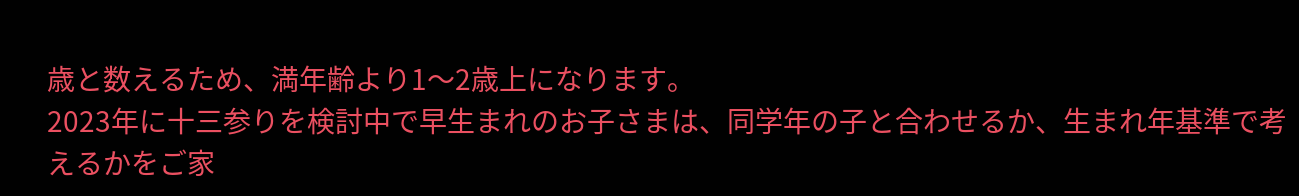歳と数えるため、満年齢より1〜2歳上になります。
2023年に十三参りを検討中で早生まれのお子さまは、同学年の子と合わせるか、生まれ年基準で考えるかをご家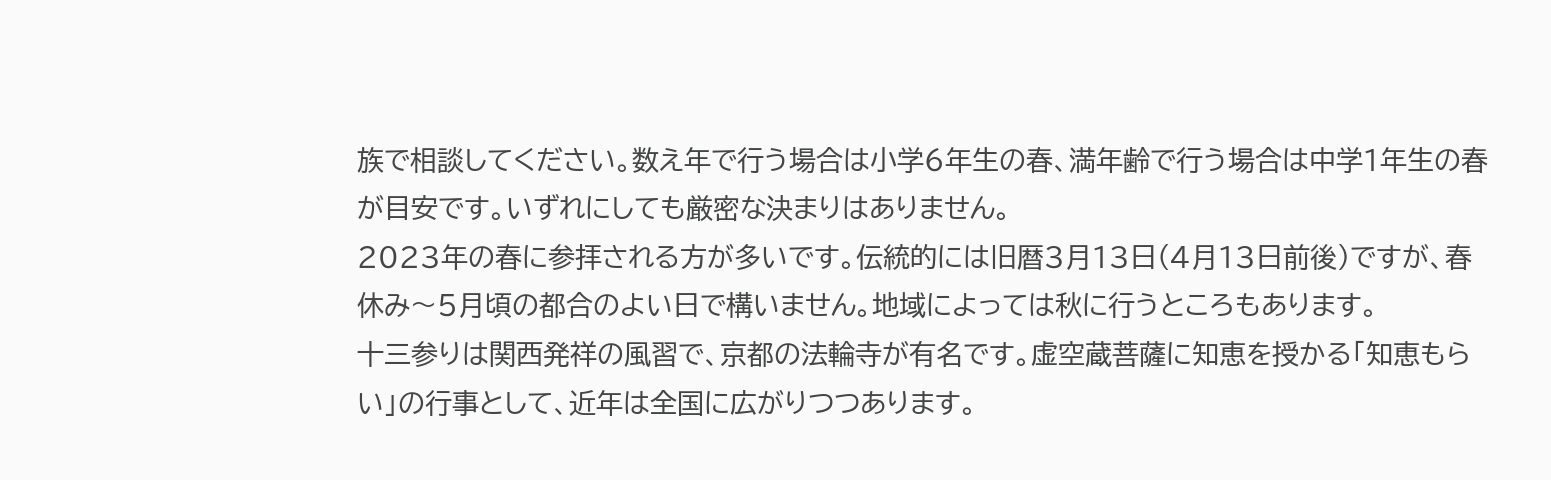族で相談してください。数え年で行う場合は小学6年生の春、満年齢で行う場合は中学1年生の春が目安です。いずれにしても厳密な決まりはありません。
2023年の春に参拝される方が多いです。伝統的には旧暦3月13日(4月13日前後)ですが、春休み〜5月頃の都合のよい日で構いません。地域によっては秋に行うところもあります。
十三参りは関西発祥の風習で、京都の法輪寺が有名です。虚空蔵菩薩に知恵を授かる「知恵もらい」の行事として、近年は全国に広がりつつあります。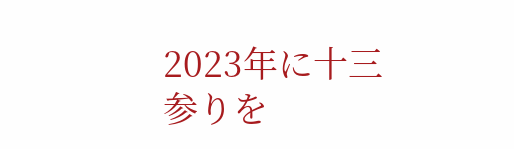2023年に十三参りを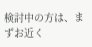検討中の方は、まずお近く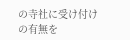の寺社に受け付けの有無を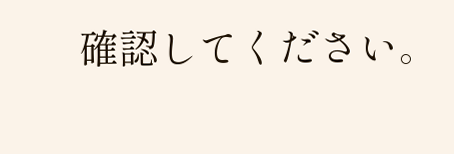確認してください。